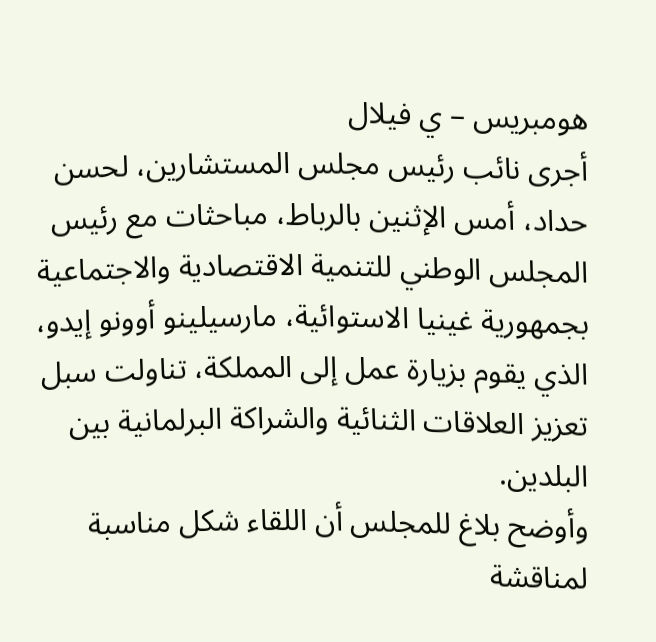هومبريس – ي فيلال
أجرى نائب رئيس مجلس المستشارين، لحسن حداد، أمس الإثنين بالرباط، مباحثات مع رئيس المجلس الوطني للتنمية الاقتصادية والاجتماعية بجمهورية غينيا الاستوائية، مارسيلينو أوونو إيدو، الذي يقوم بزيارة عمل إلى المملكة، تناولت سبل تعزيز العلاقات الثنائية والشراكة البرلمانية بين البلدين.
وأوضح بلاغ للمجلس أن اللقاء شكل مناسبة لمناقشة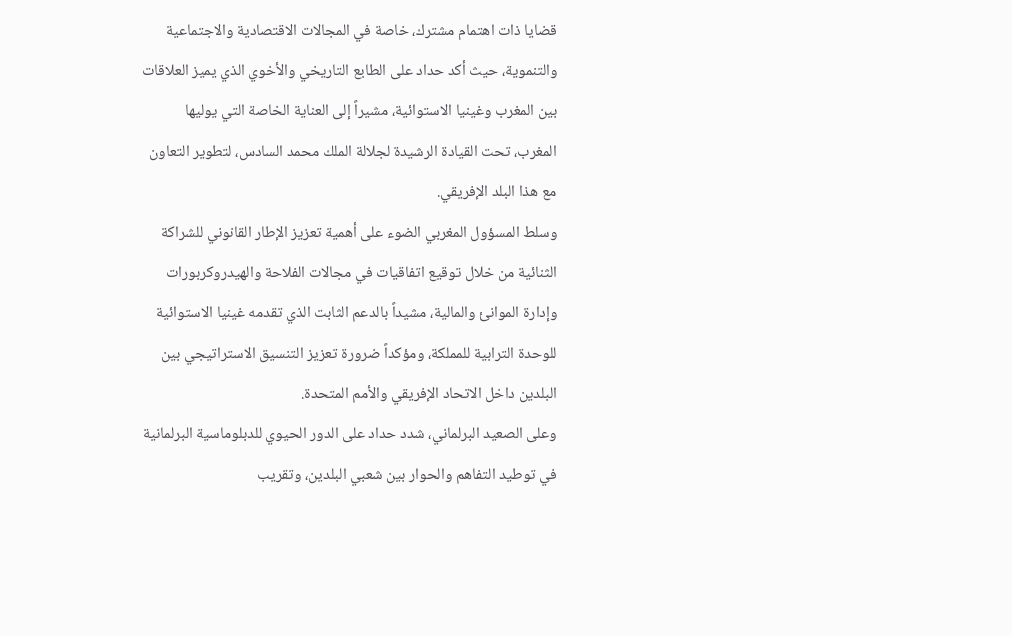قضايا ذات اهتمام مشترك، خاصة في المجالات الاقتصادية والاجتماعية والتنموية، حيث أكد حداد على الطابع التاريخي والأخوي الذي يميز العلاقات بين المغرب وغينيا الاستوائية، مشيراً إلى العناية الخاصة التي يوليها المغرب، تحت القيادة الرشيدة لجلالة الملك محمد السادس، لتطوير التعاون مع هذا البلد الإفريقي.
وسلط المسؤول المغربي الضوء على أهمية تعزيز الإطار القانوني للشراكة الثنائية من خلال توقيع اتفاقيات في مجالات الفلاحة والهيدروكربورات وإدارة الموانئ والمالية، مشيداً بالدعم الثابت الذي تقدمه غينيا الاستوائية للوحدة الترابية للمملكة، ومؤكداً ضرورة تعزيز التنسيق الاستراتيجي بين البلدين داخل الاتحاد الإفريقي والأمم المتحدة.
وعلى الصعيد البرلماني، شدد حداد على الدور الحيوي للدبلوماسية البرلمانية في توطيد التفاهم والحوار بين شعبي البلدين، وتقريب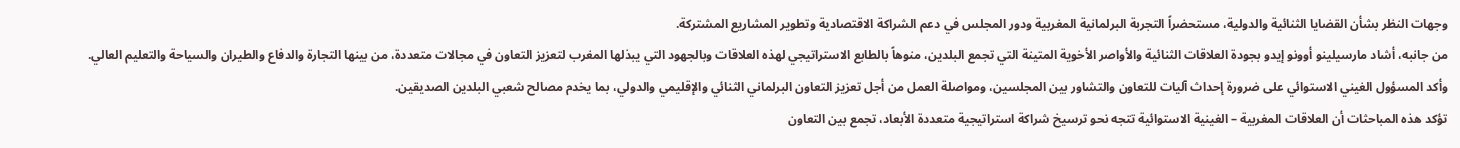وجهات النظر بشأن القضايا الثنائية والدولية، مستحضراً التجربة البرلمانية المغربية ودور المجلس في دعم الشراكة الاقتصادية وتطوير المشاريع المشتركة.
من جانبه، أشاد مارسيلينو أوونو إيدو بجودة العلاقات الثنائية والأواصر الأخوية المتينة التي تجمع البلدين، منوهاً بالطابع الاستراتيجي لهذه العلاقات وبالجهود التي يبذلها المغرب لتعزيز التعاون في مجالات متعددة، من بينها التجارة والدفاع والطيران والسياحة والتعليم العالي.
وأكد المسؤول الغيني الاستوائي على ضرورة إحداث آليات للتعاون والتشاور بين المجلسين، ومواصلة العمل من أجل تعزيز التعاون البرلماني الثنائي والإقليمي والدولي، بما يخدم مصالح شعبي البلدين الصديقين.
تؤكد هذه المباحثات أن العلاقات المغربية – الغينية الاستوائية تتجه نحو ترسيخ شراكة استراتيجية متعددة الأبعاد، تجمع بين التعاون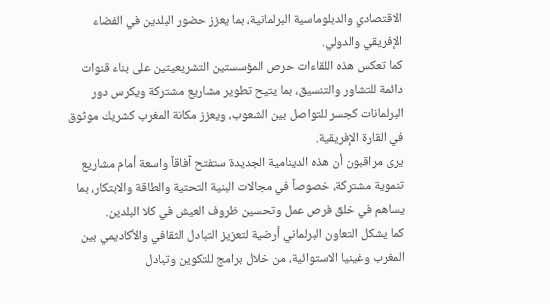الاقتصادي والدبلوماسية البرلمانية، بما يعزز حضور البلدين في الفضاء الإفريقي والدولي.
كما تعكس هذه اللقاءات حرص المؤسستين التشريعيتين على بناء قنوات دائمة للتشاور والتنسيق، بما يتيح تطوير مشاريع مشتركة ويكرس دور البرلمانات كجسر للتواصل بين الشعوب، ويعزز مكانة المغرب كشريك موثوق في القارة الإفريقية.
يرى مراقبون أن هذه الدينامية الجديدة ستفتح آفاقاً واسعة أمام مشاريع تنموية مشتركة، خصوصاً في مجالات البنية التحتية والطاقة والابتكار، بما يساهم في خلق فرص عمل وتحسين ظروف العيش في كلا البلدين.
كما يشكل التعاون البرلماني أرضية لتعزيز التبادل الثقافي والأكاديمي بين المغرب وغينيا الاستوائية، من خلال برامج للتكوين وتبادل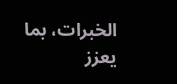الخبرات، بما يعزز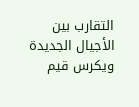التقارب بين الأجيال الجديدة ويكرس قيم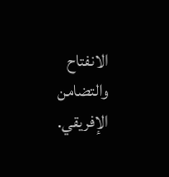الانفتاح والتضامن الإفريقي.